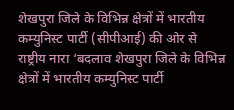शेखपुरा जिले के विभिन्न क्षेत्रों में भारतीय कम्युनिस्ट पार्टी (सीपीआई) की ओर से राष्ट्रीय नारा ‘बदलाव शेखपुरा जिले के विभिन्न क्षेत्रों में भारतीय कम्युनिस्ट पार्टी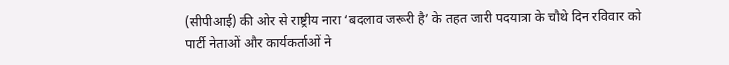(सीपीआई) की ओर से राष्ट्रीय नारा ‘बदलाव जरूरी है’ के तहत जारी पदयात्रा के चौथे दिन रविवार को पार्टी नेताओं और कार्यकर्ताओं ने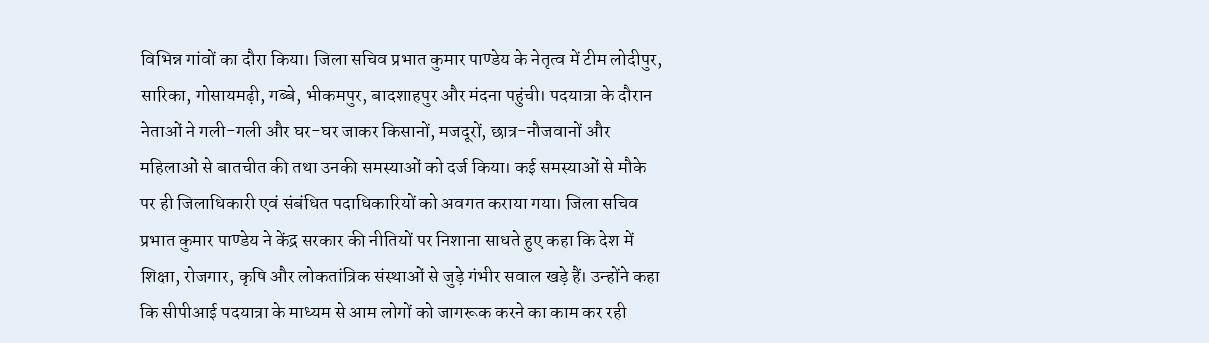विभिन्न गांवों का दौरा किया। जिला सचिव प्रभात कुमार पाण्डेय के नेतृत्व में टीम लोदीपुर, सारिका, गोसायमढ़ी, गब्बे, भीकमपुर, बादशाहपुर और मंदना पहुंची। पदयात्रा के दौरान नेताओं ने गली-गली और घर-घर जाकर किसानों, मजदूरों, छात्र-नौजवानों और महिलाओं से बातचीत की तथा उनकी समस्याओं को दर्ज किया। कई समस्याओं से मौके पर ही जिलाधिकारी एवं संबंधित पदाधिकारियों को अवगत कराया गया। जिला सचिव प्रभात कुमार पाण्डेय ने केंद्र सरकार की नीतियों पर निशाना साधते हुए कहा कि देश में शिक्षा, रोजगार, कृषि और लोकतांत्रिक संस्थाओं से जुड़े गंभीर सवाल खड़े हैं। उन्होंने कहा कि सीपीआई पदयात्रा के माध्यम से आम लोगों को जागरूक करने का काम कर रही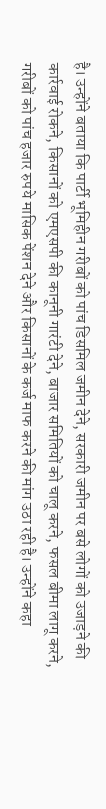है। उन्होंने बताया कि पार्टी भूमिहीन गरीबों को पांच डिसमिल जमीन देने, सरकारी जमीन पर बसे लोगों को उजाड़ने की कार्रवाई रोकने, किसानों को एमएसपी की कानूनी गारंटी देने, बाजार समितियों को चालू करने, फसल बीमा लागू करने, गरीबों को पांच हजार रुपये मासिक पेंशन देने और किसानों के कर्ज माफ करने की मांग उठा रही है। उन्होंने कहा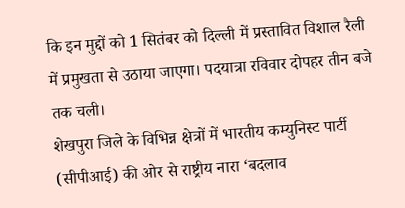कि इन मुद्दों को 1 सितंबर को दिल्ली में प्रस्तावित विशाल रैली में प्रमुखता से उठाया जाएगा। पदयात्रा रविवार दोपहर तीन बजे तक चली।
शेखपुरा जिले के विभिन्न क्षेत्रों में भारतीय कम्युनिस्ट पार्टी (सीपीआई) की ओर से राष्ट्रीय नारा ‘बदलाव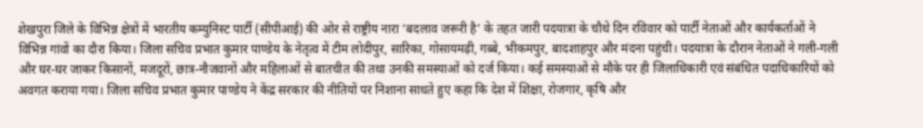शेखपुरा जिले के विभिन्न क्षेत्रों में भारतीय कम्युनिस्ट पार्टी (सीपीआई) की ओर से राष्ट्रीय नारा ‘बदलाव जरूरी है’ के तहत जारी पदयात्रा के चौथे दिन रविवार को पार्टी नेताओं और कार्यकर्ताओं ने विभिन्न गांवों का दौरा किया। जिला सचिव प्रभात कुमार पाण्डेय के नेतृत्व में टीम लोदीपुर, सारिका, गोसायमढ़ी, गब्बे, भीकमपुर, बादशाहपुर और मंदना पहुंची। पदयात्रा के दौरान नेताओं ने गली-गली और घर-घर जाकर किसानों, मजदूरों, छात्र-नौजवानों और महिलाओं से बातचीत की तथा उनकी समस्याओं को दर्ज किया। कई समस्याओं से मौके पर ही जिलाधिकारी एवं संबंधित पदाधिकारियों को अवगत कराया गया। जिला सचिव प्रभात कुमार पाण्डेय ने केंद्र सरकार की नीतियों पर निशाना साधते हुए कहा कि देश में शिक्षा, रोजगार, कृषि और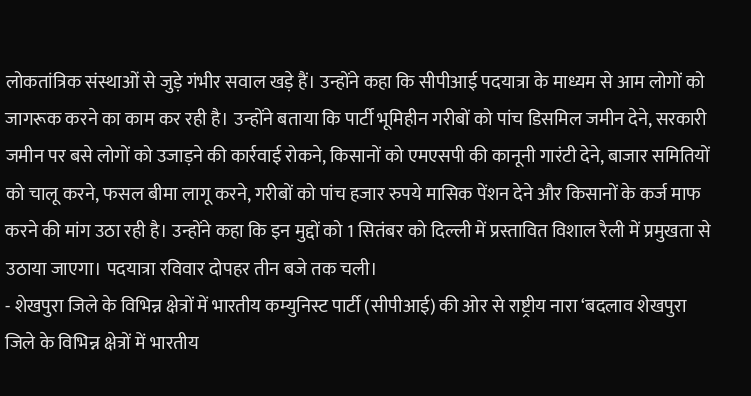लोकतांत्रिक संस्थाओं से जुड़े गंभीर सवाल खड़े हैं। उन्होंने कहा कि सीपीआई पदयात्रा के माध्यम से आम लोगों को जागरूक करने का काम कर रही है। उन्होंने बताया कि पार्टी भूमिहीन गरीबों को पांच डिसमिल जमीन देने, सरकारी जमीन पर बसे लोगों को उजाड़ने की कार्रवाई रोकने, किसानों को एमएसपी की कानूनी गारंटी देने, बाजार समितियों को चालू करने, फसल बीमा लागू करने, गरीबों को पांच हजार रुपये मासिक पेंशन देने और किसानों के कर्ज माफ करने की मांग उठा रही है। उन्होंने कहा कि इन मुद्दों को 1 सितंबर को दिल्ली में प्रस्तावित विशाल रैली में प्रमुखता से उठाया जाएगा। पदयात्रा रविवार दोपहर तीन बजे तक चली।
- शेखपुरा जिले के विभिन्न क्षेत्रों में भारतीय कम्युनिस्ट पार्टी (सीपीआई) की ओर से राष्ट्रीय नारा ‘बदलाव शेखपुरा जिले के विभिन्न क्षेत्रों में भारतीय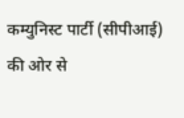कम्युनिस्ट पार्टी (सीपीआई) की ओर से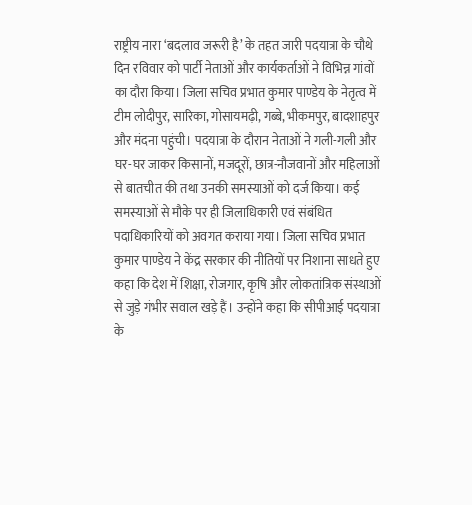राष्ट्रीय नारा ‘बदलाव जरूरी है’ के तहत जारी पदयात्रा के चौथे दिन रविवार को पार्टी नेताओं और कार्यकर्ताओं ने विभिन्न गांवों का दौरा किया। जिला सचिव प्रभात कुमार पाण्डेय के नेतृत्व में टीम लोदीपुर, सारिका, गोसायमढ़ी, गब्बे, भीकमपुर, बादशाहपुर और मंदना पहुंची। पदयात्रा के दौरान नेताओं ने गली-गली और घर-घर जाकर किसानों, मजदूरों, छात्र-नौजवानों और महिलाओं से बातचीत की तथा उनकी समस्याओं को दर्ज किया। कई समस्याओं से मौके पर ही जिलाधिकारी एवं संबंधित पदाधिकारियों को अवगत कराया गया। जिला सचिव प्रभात कुमार पाण्डेय ने केंद्र सरकार की नीतियों पर निशाना साधते हुए कहा कि देश में शिक्षा, रोजगार, कृषि और लोकतांत्रिक संस्थाओं से जुड़े गंभीर सवाल खड़े हैं। उन्होंने कहा कि सीपीआई पदयात्रा के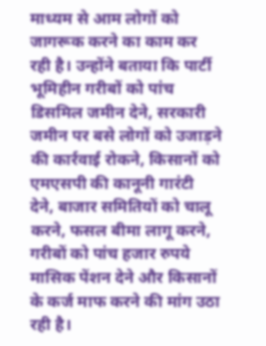माध्यम से आम लोगों को जागरूक करने का काम कर रही है। उन्होंने बताया कि पार्टी भूमिहीन गरीबों को पांच डिसमिल जमीन देने, सरकारी जमीन पर बसे लोगों को उजाड़ने की कार्रवाई रोकने, किसानों को एमएसपी की कानूनी गारंटी देने, बाजार समितियों को चालू करने, फसल बीमा लागू करने, गरीबों को पांच हजार रुपये मासिक पेंशन देने और किसानों के कर्ज माफ करने की मांग उठा रही है।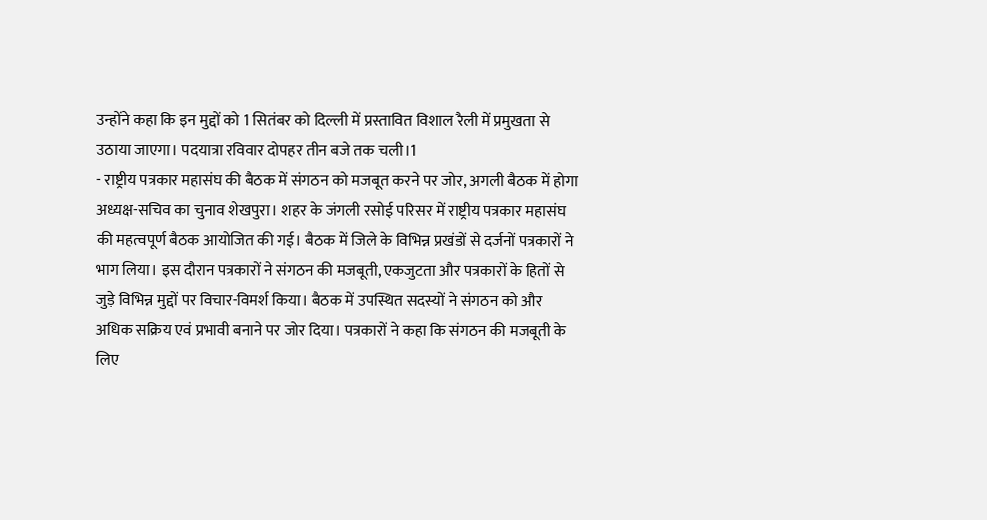उन्होंने कहा कि इन मुद्दों को 1 सितंबर को दिल्ली में प्रस्तावित विशाल रैली में प्रमुखता से उठाया जाएगा। पदयात्रा रविवार दोपहर तीन बजे तक चली।1
- राष्ट्रीय पत्रकार महासंघ की बैठक में संगठन को मजबूत करने पर जोर, अगली बैठक में होगा अध्यक्ष-सचिव का चुनाव शेखपुरा। शहर के जंगली रसोई परिसर में राष्ट्रीय पत्रकार महासंघ की महत्वपूर्ण बैठक आयोजित की गई। बैठक में जिले के विभिन्न प्रखंडों से दर्जनों पत्रकारों ने भाग लिया। इस दौरान पत्रकारों ने संगठन की मजबूती, एकजुटता और पत्रकारों के हितों से जुड़े विभिन्न मुद्दों पर विचार-विमर्श किया। बैठक में उपस्थित सदस्यों ने संगठन को और अधिक सक्रिय एवं प्रभावी बनाने पर जोर दिया। पत्रकारों ने कहा कि संगठन की मजबूती के लिए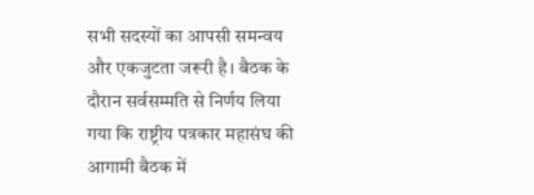सभी सदस्यों का आपसी समन्वय और एकजुटता जरूरी है। बैठक के दौरान सर्वसम्मति से निर्णय लिया गया कि राष्ट्रीय पत्रकार महासंघ की आगामी बैठक में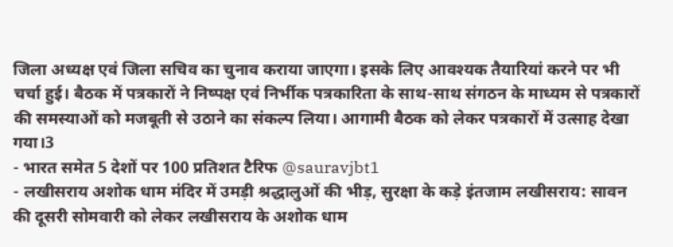जिला अध्यक्ष एवं जिला सचिव का चुनाव कराया जाएगा। इसके लिए आवश्यक तैयारियां करने पर भी चर्चा हुई। बैठक में पत्रकारों ने निष्पक्ष एवं निर्भीक पत्रकारिता के साथ-साथ संगठन के माध्यम से पत्रकारों की समस्याओं को मजबूती से उठाने का संकल्प लिया। आगामी बैठक को लेकर पत्रकारों में उत्साह देखा गया।3
- भारत समेत 5 देशों पर 100 प्रतिशत टैरिफ @sauravjbt1
- लखीसराय अशोक धाम मंदिर में उमड़ी श्रद्धालुओं की भीड़, सुरक्षा के कड़े इंतजाम लखीसराय: सावन की दूसरी सोमवारी को लेकर लखीसराय के अशोक धाम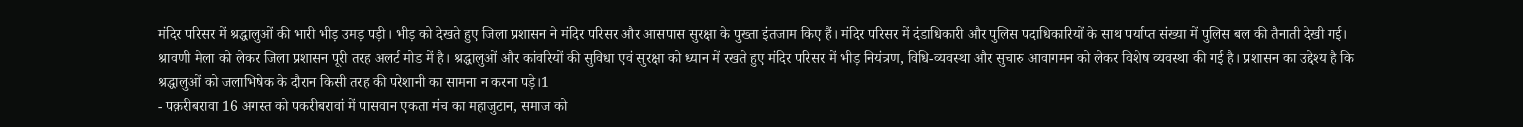मंदिर परिसर में श्रद्धालुओं की भारी भीड़ उमड़ पड़ी। भीड़ को देखते हुए जिला प्रशासन ने मंदिर परिसर और आसपास सुरक्षा के पुख्ता इंतजाम किए हैं। मंदिर परिसर में दंडाधिकारी और पुलिस पदाधिकारियों के साथ पर्याप्त संख्या में पुलिस बल की तैनाती देखी गई। श्रावणी मेला को लेकर जिला प्रशासन पूरी तरह अलर्ट मोड में है। श्रद्धालुओं और कांवरियों की सुविधा एवं सुरक्षा को ध्यान में रखते हुए मंदिर परिसर में भीड़ नियंत्रण, विधि-व्यवस्था और सुचारु आवागमन को लेकर विशेष व्यवस्था की गई है। प्रशासन का उद्देश्य है कि श्रद्धालुओं को जलाभिषेक के दौरान किसी तरह की परेशानी का सामना न करना पड़े।1
- पक़रीबरावा 16 अगस्त को पकरीबरावां में पासवान एकता मंच का महाजुटान, समाज को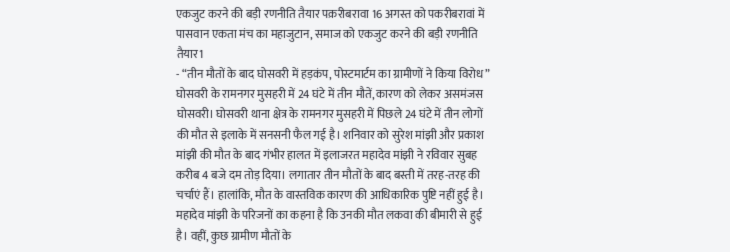एकजुट करने की बड़ी रणनीति तैयार पक़रीबरावा 16 अगस्त को पकरीबरावां में पासवान एकता मंच का महाजुटान, समाज को एकजुट करने की बड़ी रणनीति तैयार1
- “तीन मौतों के बाद घोसवरी में हड़कंप, पोस्टमार्टम का ग्रामीणों ने किया विरोध” घोसवरी के रामनगर मुसहरी में 24 घंटे में तीन मौतें, कारण को लेकर असमंजस घोसवरी। घोसवरी थाना क्षेत्र के रामनगर मुसहरी में पिछले 24 घंटे में तीन लोगों की मौत से इलाके में सनसनी फैल गई है। शनिवार को सुरेश मांझी और प्रकाश मांझी की मौत के बाद गंभीर हालत में इलाजरत महादेव मांझी ने रविवार सुबह करीब 4 बजे दम तोड़ दिया। लगातार तीन मौतों के बाद बस्ती में तरह-तरह की चर्चाएं हैं। हालांकि, मौत के वास्तविक कारण की आधिकारिक पुष्टि नहीं हुई है। महादेव मांझी के परिजनों का कहना है कि उनकी मौत लकवा की बीमारी से हुई है। वहीं, कुछ ग्रामीण मौतों के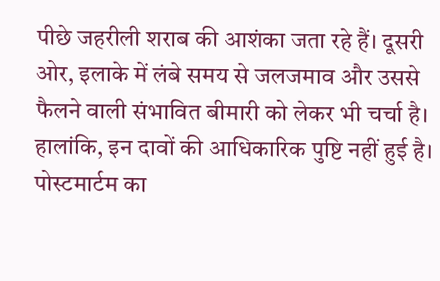पीछे जहरीली शराब की आशंका जता रहे हैं। दूसरी ओर, इलाके में लंबे समय से जलजमाव और उससे फैलने वाली संभावित बीमारी को लेकर भी चर्चा है। हालांकि, इन दावों की आधिकारिक पुष्टि नहीं हुई है। पोस्टमार्टम का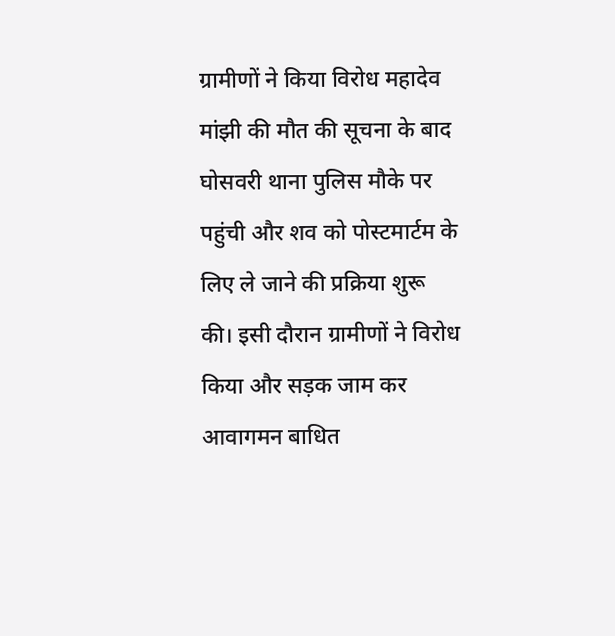ग्रामीणों ने किया विरोध महादेव मांझी की मौत की सूचना के बाद घोसवरी थाना पुलिस मौके पर पहुंची और शव को पोस्टमार्टम के लिए ले जाने की प्रक्रिया शुरू की। इसी दौरान ग्रामीणों ने विरोध किया और सड़क जाम कर आवागमन बाधित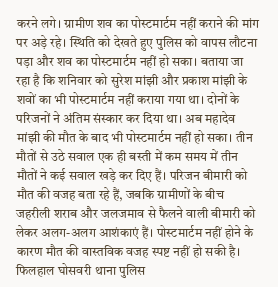करने लगे। ग्रामीण शव का पोस्टमार्टम नहीं कराने की मांग पर अड़े रहे। स्थिति को देखते हुए पुलिस को वापस लौटना पड़ा और शव का पोस्टमार्टम नहीं हो सका। बताया जा रहा है कि शनिवार को सुरेश मांझी और प्रकाश मांझी के शवों का भी पोस्टमार्टम नहीं कराया गया था। दोनों के परिजनों ने अंतिम संस्कार कर दिया था। अब महादेव मांझी की मौत के बाद भी पोस्टमार्टम नहीं हो सका। तीन मौतों से उठे सवाल एक ही बस्ती में कम समय में तीन मौतों ने कई सवाल खड़े कर दिए हैं। परिजन बीमारी को मौत की वजह बता रहे हैं, जबकि ग्रामीणों के बीच जहरीली शराब और जलजमाव से फैलने वाली बीमारी को लेकर अलग-अलग आशंकाएं हैं। पोस्टमार्टम नहीं होने के कारण मौत की वास्तविक वजह स्पष्ट नहीं हो सकी है। फिलहाल घोसवरी थाना पुलिस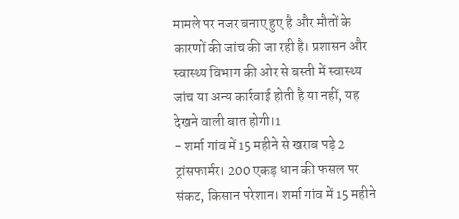मामले पर नजर बनाए हुए है और मौतों के कारणों की जांच की जा रही है। प्रशासन और स्वास्थ्य विभाग की ओर से बस्ती में स्वास्थ्य जांच या अन्य कार्रवाई होती है या नहीं, यह देखने वाली बात होगी।1
- शर्मा गांव में 15 महीने से खराब पड़े 2 ट्रांसफार्मर। 200 एकड़ धान की फसल पर संकट, किसान परेशान। शर्मा गांव में 15 महीने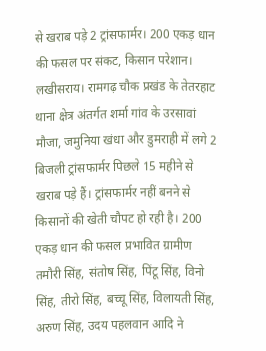से खराब पड़े 2 ट्रांसफार्मर। 200 एकड़ धान की फसल पर संकट, किसान परेशान। लखीसराय। रामगढ़ चौक प्रखंड के तेतरहाट थाना क्षेत्र अंतर्गत शर्मा गांव के उरसावां मौजा, जमुनिया खंधा और डुमराही में लगे 2 बिजली ट्रांसफार्मर पिछले 15 महीने से खराब पड़े हैं। ट्रांसफार्मर नहीं बनने से किसानों की खेती चौपट हो रही है। 200 एकड़ धान की फसल प्रभावित ग्रामीण तमौरी सिंह, संतोष सिंह, पिंटू सिंह, विनो सिंह, तीरो सिंह, बच्चू सिंह, विलायती सिंह, अरुण सिंह, उदय पहलवान आदि ने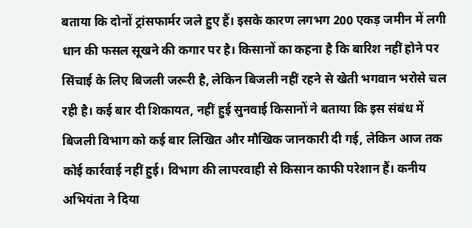बताया कि दोनों ट्रांसफार्मर जले हुए हैं। इसके कारण लगभग 200 एकड़ जमीन में लगी धान की फसल सूखने की कगार पर है। किसानों का कहना है कि बारिश नहीं होने पर सिंचाई के लिए बिजली जरूरी है, लेकिन बिजली नहीं रहने से खेती भगवान भरोसे चल रही है। कई बार दी शिकायत, नहीं हुई सुनवाई किसानों ने बताया कि इस संबंध में बिजली विभाग को कई बार लिखित और मौखिक जानकारी दी गई, लेकिन आज तक कोई कार्रवाई नहीं हुई। विभाग की लापरवाही से किसान काफी परेशान हैं। कनीय अभियंता ने दिया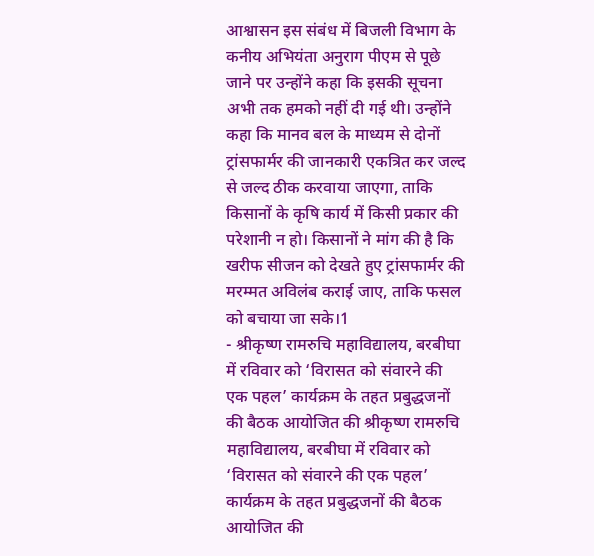आश्वासन इस संबंध में बिजली विभाग के कनीय अभियंता अनुराग पीएम से पूछे जाने पर उन्होंने कहा कि इसकी सूचना अभी तक हमको नहीं दी गई थी। उन्होंने कहा कि मानव बल के माध्यम से दोनों ट्रांसफार्मर की जानकारी एकत्रित कर जल्द से जल्द ठीक करवाया जाएगा, ताकि किसानों के कृषि कार्य में किसी प्रकार की परेशानी न हो। किसानों ने मांग की है कि खरीफ सीजन को देखते हुए ट्रांसफार्मर की मरम्मत अविलंब कराई जाए, ताकि फसल को बचाया जा सके।1
- श्रीकृष्ण रामरुचि महाविद्यालय, बरबीघा में रविवार को ‘विरासत को संवारने की एक पहल’ कार्यक्रम के तहत प्रबुद्धजनों की बैठक आयोजित की श्रीकृष्ण रामरुचि महाविद्यालय, बरबीघा में रविवार को ‘विरासत को संवारने की एक पहल’ कार्यक्रम के तहत प्रबुद्धजनों की बैठक आयोजित की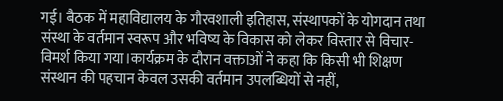गई। बैठक में महाविद्यालय के गौरवशाली इतिहास, संस्थापकों के योगदान तथा संस्था के वर्तमान स्वरूप और भविष्य के विकास को लेकर विस्तार से विचार-विमर्श किया गया।कार्यक्रम के दौरान वक्ताओं ने कहा कि किसी भी शिक्षण संस्थान की पहचान केवल उसकी वर्तमान उपलब्धियों से नहीं,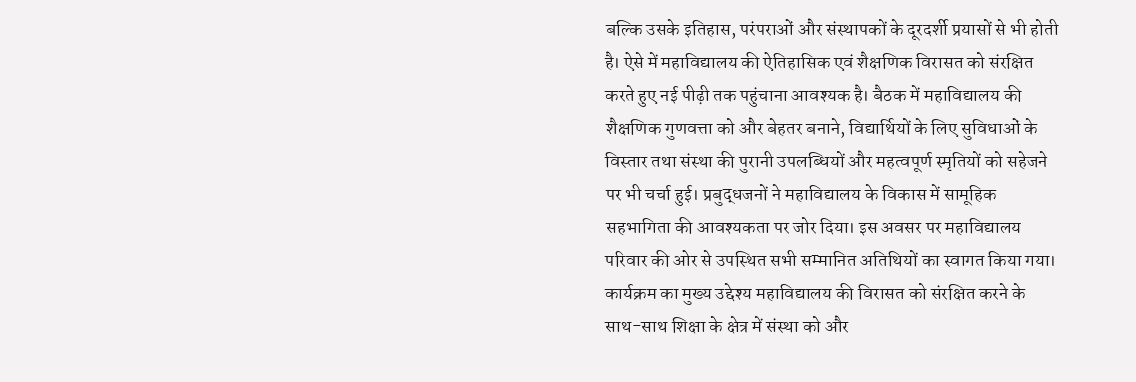बल्कि उसके इतिहास, परंपराओं और संस्थापकों के दूरदर्शी प्रयासों से भी होती है। ऐसे में महाविद्यालय की ऐतिहासिक एवं शैक्षणिक विरासत को संरक्षित करते हुए नई पीढ़ी तक पहुंचाना आवश्यक है। बैठक में महाविद्यालय की शैक्षणिक गुणवत्ता को और बेहतर बनाने, विद्यार्थियों के लिए सुविधाओं के विस्तार तथा संस्था की पुरानी उपलब्धियों और महत्वपूर्ण स्मृतियों को सहेजने पर भी चर्चा हुई। प्रबुद्धजनों ने महाविद्यालय के विकास में सामूहिक सहभागिता की आवश्यकता पर जोर दिया। इस अवसर पर महाविद्यालय परिवार की ओर से उपस्थित सभी सम्मानित अतिथियों का स्वागत किया गया। कार्यक्रम का मुख्य उद्देश्य महाविद्यालय की विरासत को संरक्षित करने के साथ-साथ शिक्षा के क्षेत्र में संस्था को और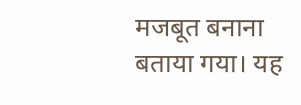मजबूत बनाना बताया गया। यह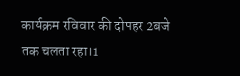कार्यक्रम रविवार की दोपहर 2बजे तक चलता रहा।1